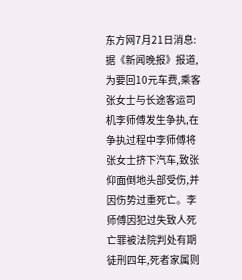东方网7月21日消息:据《新闻晚报》报道,为要回10元车费,乘客张女士与长途客运司机李师傅发生争执,在争执过程中李师傅将张女士挤下汽车,致张仰面倒地头部受伤,并因伤势过重死亡。李师傅因犯过失致人死亡罪被法院判处有期徒刑四年,死者家属则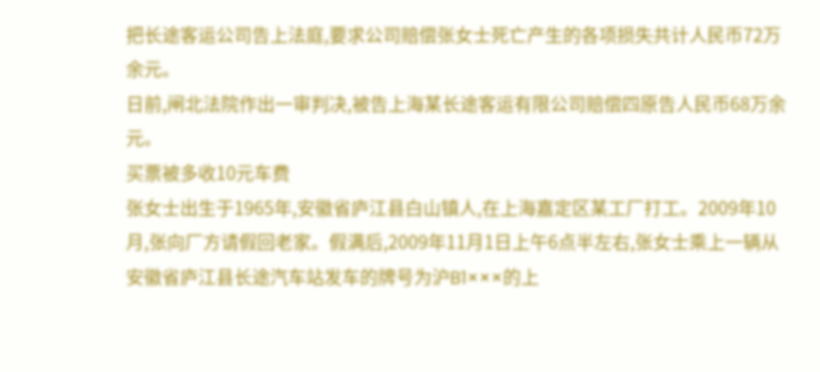把长途客运公司告上法庭,要求公司赔偿张女士死亡产生的各项损失共计人民币72万余元。
日前,闸北法院作出一审判决,被告上海某长途客运有限公司赔偿四原告人民币68万余元。
买票被多收10元车费
张女士出生于1965年,安徽省庐江县白山镇人,在上海嘉定区某工厂打工。2009年10月,张向厂方请假回老家。假满后,2009年11月1日上午6点半左右,张女士乘上一辆从安徽省庐江县长途汽车站发车的牌号为沪B1×××的上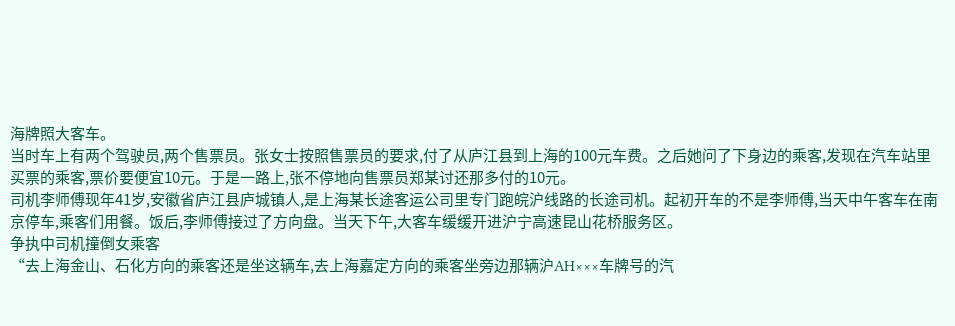海牌照大客车。
当时车上有两个驾驶员,两个售票员。张女士按照售票员的要求,付了从庐江县到上海的100元车费。之后她问了下身边的乘客,发现在汽车站里买票的乘客,票价要便宜10元。于是一路上,张不停地向售票员郑某讨还那多付的10元。
司机李师傅现年41岁,安徽省庐江县庐城镇人,是上海某长途客运公司里专门跑皖沪线路的长途司机。起初开车的不是李师傅,当天中午客车在南京停车,乘客们用餐。饭后,李师傅接过了方向盘。当天下午,大客车缓缓开进沪宁高速昆山花桥服务区。
争执中司机撞倒女乘客
“去上海金山、石化方向的乘客还是坐这辆车,去上海嘉定方向的乘客坐旁边那辆沪AH×××车牌号的汽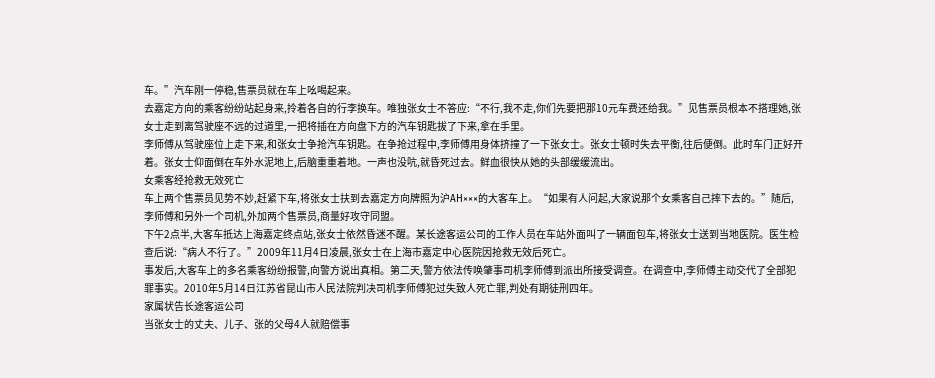车。”汽车刚一停稳,售票员就在车上吆喝起来。
去嘉定方向的乘客纷纷站起身来,拎着各自的行李换车。唯独张女士不答应:“不行,我不走,你们先要把那10元车费还给我。”见售票员根本不搭理她,张女士走到离驾驶座不远的过道里,一把将插在方向盘下方的汽车钥匙拔了下来,拿在手里。
李师傅从驾驶座位上走下来,和张女士争抢汽车钥匙。在争抢过程中,李师傅用身体挤撞了一下张女士。张女士顿时失去平衡,往后便倒。此时车门正好开着。张女士仰面倒在车外水泥地上,后脑重重着地。一声也没吭,就昏死过去。鲜血很快从她的头部缓缓流出。
女乘客经抢救无效死亡
车上两个售票员见势不妙,赶紧下车,将张女士扶到去嘉定方向牌照为沪AH×××的大客车上。“如果有人问起,大家说那个女乘客自己摔下去的。”随后,李师傅和另外一个司机,外加两个售票员,商量好攻守同盟。
下午2点半,大客车抵达上海嘉定终点站,张女士依然昏迷不醒。某长途客运公司的工作人员在车站外面叫了一辆面包车,将张女士送到当地医院。医生检查后说:“病人不行了。”2009年11月4日凌晨,张女士在上海市嘉定中心医院因抢救无效后死亡。
事发后,大客车上的多名乘客纷纷报警,向警方说出真相。第二天,警方依法传唤肇事司机李师傅到派出所接受调查。在调查中,李师傅主动交代了全部犯罪事实。2010年5月14日江苏省昆山市人民法院判决司机李师傅犯过失致人死亡罪,判处有期徒刑四年。
家属状告长途客运公司
当张女士的丈夫、儿子、张的父母4人就赔偿事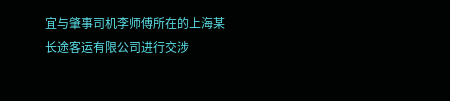宜与肇事司机李师傅所在的上海某长途客运有限公司进行交涉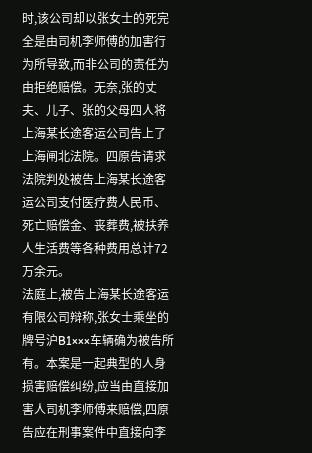时,该公司却以张女士的死完全是由司机李师傅的加害行为所导致,而非公司的责任为由拒绝赔偿。无奈,张的丈夫、儿子、张的父母四人将上海某长途客运公司告上了上海闸北法院。四原告请求法院判处被告上海某长途客运公司支付医疗费人民币、死亡赔偿金、丧葬费,被扶养人生活费等各种费用总计72万余元。
法庭上,被告上海某长途客运有限公司辩称,张女士乘坐的牌号沪B1×××车辆确为被告所有。本案是一起典型的人身损害赔偿纠纷,应当由直接加害人司机李师傅来赔偿,四原告应在刑事案件中直接向李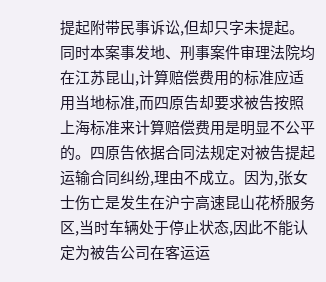提起附带民事诉讼,但却只字未提起。同时本案事发地、刑事案件审理法院均在江苏昆山,计算赔偿费用的标准应适用当地标准,而四原告却要求被告按照上海标准来计算赔偿费用是明显不公平的。四原告依据合同法规定对被告提起运输合同纠纷,理由不成立。因为,张女士伤亡是发生在沪宁高速昆山花桥服务区,当时车辆处于停止状态,因此不能认定为被告公司在客运运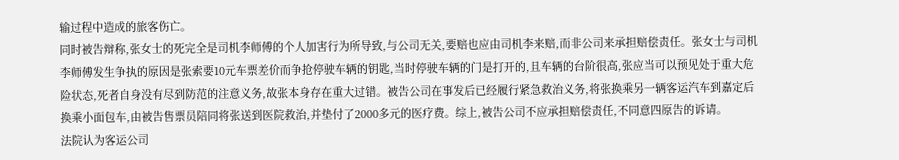输过程中造成的旅客伤亡。
同时被告辩称,张女士的死完全是司机李师傅的个人加害行为所导致,与公司无关,要赔也应由司机李来赔,而非公司来承担赔偿责任。张女士与司机李师傅发生争执的原因是张索要10元车票差价而争抢停驶车辆的钥匙,当时停驶车辆的门是打开的,且车辆的台阶很高,张应当可以预见处于重大危险状态,死者自身没有尽到防范的注意义务,故张本身存在重大过错。被告公司在事发后已经履行紧急救治义务,将张换乘另一辆客运汽车到嘉定后换乘小面包车,由被告售票员陪同将张送到医院救治,并垫付了2000多元的医疗费。综上,被告公司不应承担赔偿责任,不同意四原告的诉请。
法院认为客运公司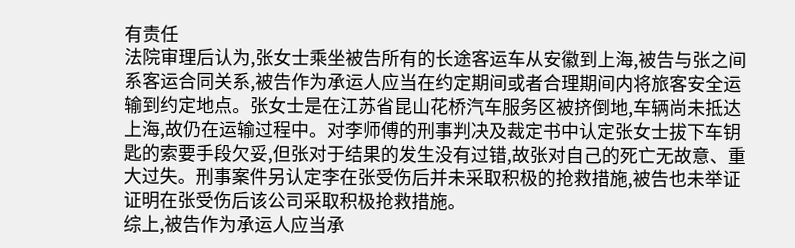有责任
法院审理后认为,张女士乘坐被告所有的长途客运车从安徽到上海,被告与张之间系客运合同关系,被告作为承运人应当在约定期间或者合理期间内将旅客安全运输到约定地点。张女士是在江苏省昆山花桥汽车服务区被挤倒地,车辆尚未抵达上海,故仍在运输过程中。对李师傅的刑事判决及裁定书中认定张女士拔下车钥匙的索要手段欠妥,但张对于结果的发生没有过错,故张对自己的死亡无故意、重大过失。刑事案件另认定李在张受伤后并未采取积极的抢救措施,被告也未举证证明在张受伤后该公司采取积极抢救措施。
综上,被告作为承运人应当承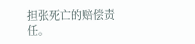担张死亡的赔偿责任。